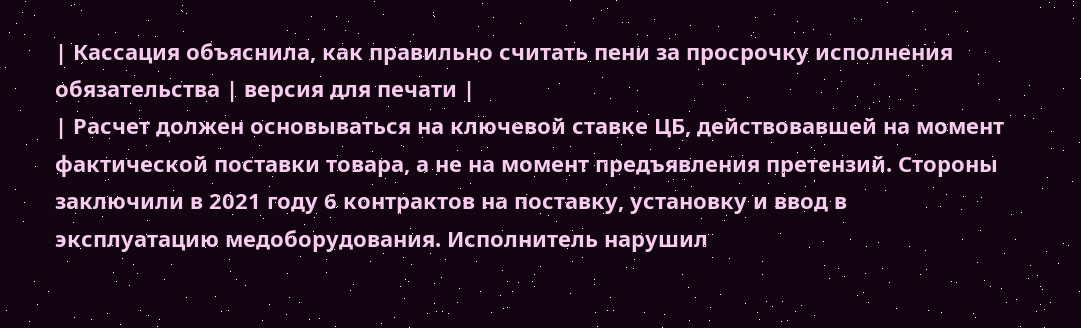| Кассация объяснила, как правильно считать пени за просрочку исполнения обязательства | версия для печати |
| Расчет должен основываться на ключевой ставке ЦБ, действовавшей на момент фактической поставки товара, а не на момент предъявления претензий. Стороны заключили в 2021 году 6 контрактов на поставку, установку и ввод в эксплуатацию медоборудования. Исполнитель нарушил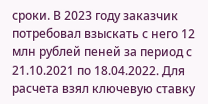сроки. В 2023 году заказчик потребовал взыскать с него 12 млн рублей пеней за период с 21.10.2021 по 18.04.2022. Для расчета взял ключевую ставку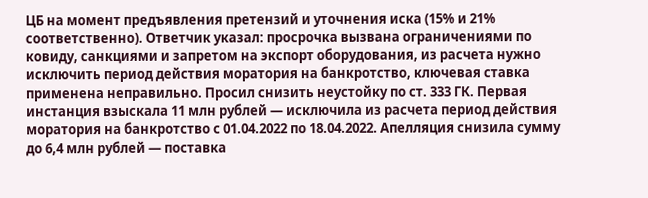ЦБ на момент предъявления претензий и уточнения иска (15% и 21% соответственно). Ответчик указал: просрочка вызвана ограничениями по ковиду, санкциями и запретом на экспорт оборудования, из расчета нужно исключить период действия моратория на банкротство, ключевая ставка применена неправильно. Просил снизить неустойку по ст. 333 ГК. Первая инстанция взыскала 11 млн рублей — исключила из расчета период действия моратория на банкротство с 01.04.2022 по 18.04.2022. Апелляция снизила сумму до 6,4 млн рублей — поставка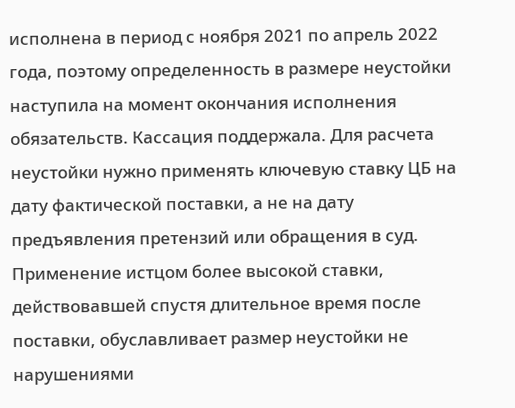исполнена в период с ноября 2021 по апрель 2022 года, поэтому определенность в размере неустойки наступила на момент окончания исполнения обязательств. Кассация поддержала. Для расчета неустойки нужно применять ключевую ставку ЦБ на дату фактической поставки, а не на дату предъявления претензий или обращения в суд. Применение истцом более высокой ставки, действовавшей спустя длительное время после поставки, обуславливает размер неустойки не нарушениями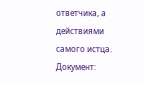ответчика, а действиями самого истца. Документ: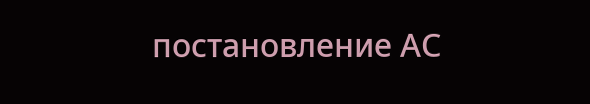постановление АС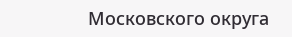Московского округа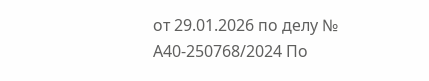от 29.01.2026 по делу № А40-250768/2024 По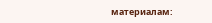материалам: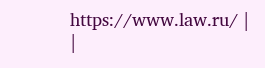https://www.law.ru/ |
|